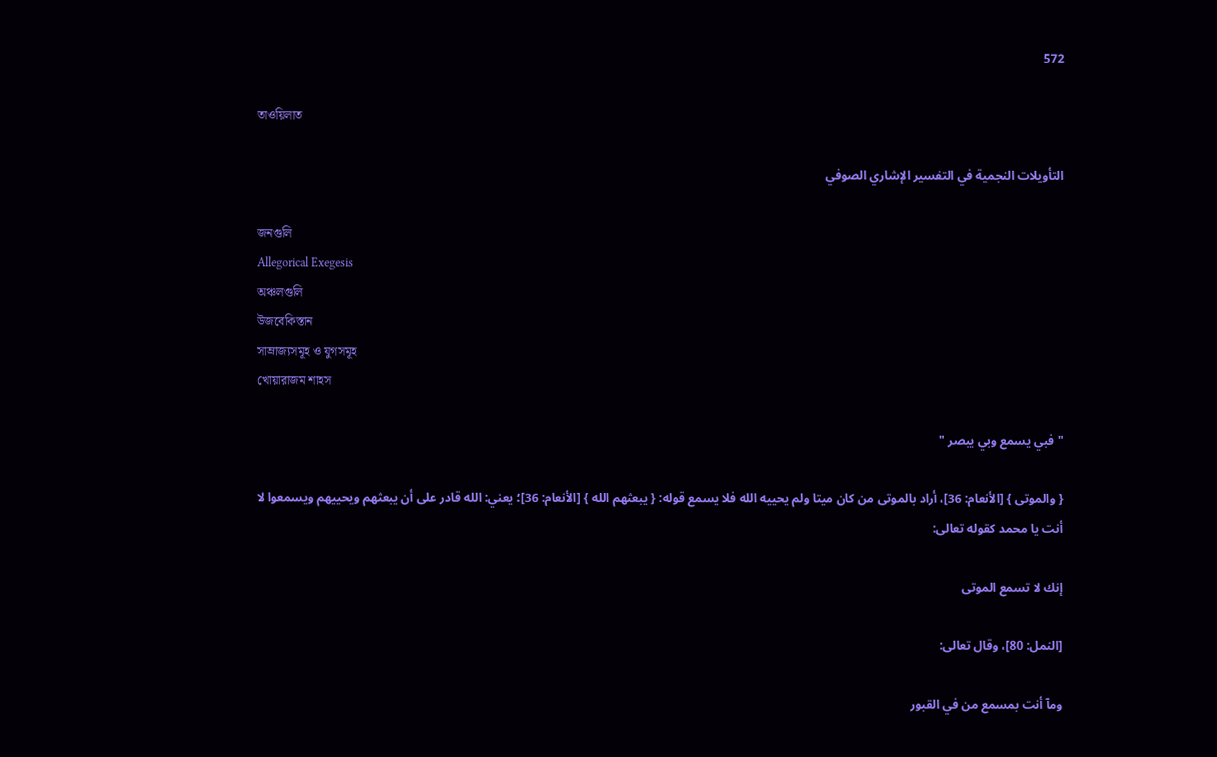572

তাওয়িলাত

التأويلات النجمية في التفسير الإشاري الصوفي

জনগুলি
Allegorical Exegesis
অঞ্চলগুলি
উজবেকিস্তান
সাম্রাজ্যসমূহ ও যুগসমূহ
খোয়ারাজম শাহস

" فبي يسمع وبي يبصر "

{ والموتى } [الأنعام: 36]، أراد بالموتى من كان ميتا ولم يحييه الله فلا يسمع قوله: { يبعثهم الله } [الأنعام: 36]؛ يعني: الله قادر على أن يبعثهم ويحييهم ويسمعوا لا أنت يا محمد كقوله تعالى:

إنك لا تسمع الموتى

[النمل: 80]، وقال تعالى:

ومآ أنت بمسمع من في القبور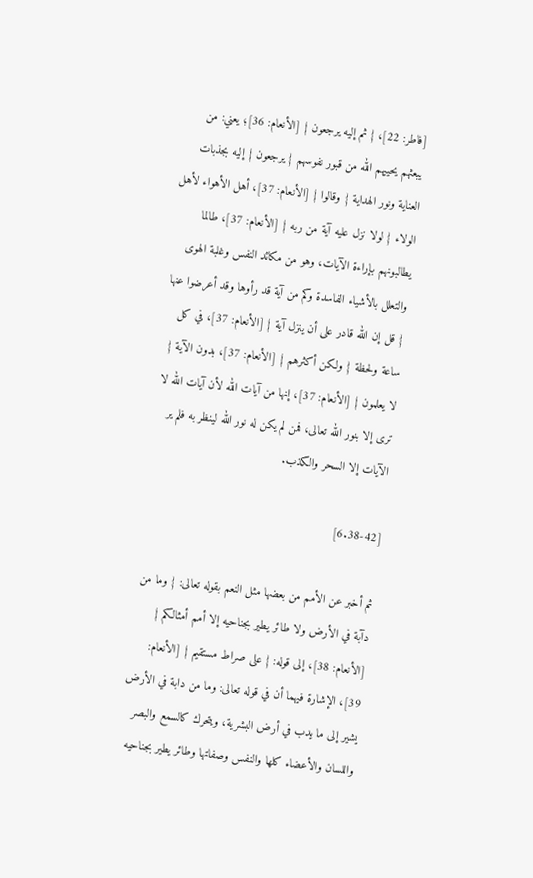[فاطر: 22]، { ثم إليه يرجعون } [الأنعام: 36]؛ يعني: من يبعثهم يحييهم الله من قبور نفوسهم { يرجعون } إليه بجذبات العناية ونور الهداية { وقالوا } [الأنعام: 37]، أهل الأهواء لأهل الولاء { لولا نزل عليه آية من ربه } [الأنعام: 37]، طالما يطالبونهم بإراءة الآيات، وهو من مكائد النفس وغلبة الهوى والتعلل بالأشياء الفاسدة وكم من آية قد رأوها وقد أعرضوا عنها { قل إن الله قادر على أن ينزل آية } [الأنعام: 37]، في كل ساعة ولحظة { ولكن أكثرهم } [الأنعام: 37]، بدون الآية { لا يعلمون } [الأنعام: 37]، إنها من آيات الله لأن آيات الله لا ترى إلا بنور الله تعالى، فمن لم يكن له نور الله لينظر به فلم ير الآيات إلا السحر والكذب.

[6.38-42]

ثم أخبر عن الأمم من بعضها مثل النعم بقوله تعالى: { وما من دآبة في الأرض ولا طائر يطير بجناحيه إلا أمم أمثالكم } [الأنعام: 38]، إلى قوله: { على صراط مستقيم } [الأنعام: 39]، الإشارة فيهما أن في قوله تعالى: وما من دابة في الأرض يشير إلى ما يدب في أرض البشرية، ويتحرك كالسمع والبصر واللسان والأعضاء كلها والنفس وصفاتها وطائر يطير بجناحيه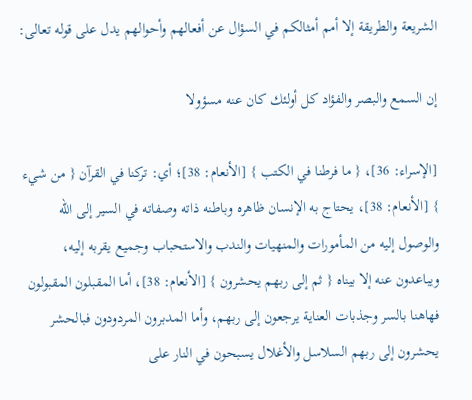الشريعة والطريقة إلا أمم أمثالكم في السؤال عن أفعالهم وأحوالهم يدل على قوله تعالى:

إن السمع والبصر والفؤاد كل أولئك كان عنه مسؤولا

[الإسراء: 36]، { ما فرطنا في الكتب } [الأنعام: 38]؛ أي: تركنا في القرآن { من شيء } [الأنعام: 38]، يحتاج به الإنسان ظاهره وباطنه ذاته وصفاته في السير إلى الله والوصول إليه من المأمورات والمنهيات والندب والاستحباب وجميع يقربه إليه، ويباعدون عنه إلا بيناه { ثم إلى ربهم يحشرون } [الأنعام: 38]، أما المقبلون المقبولون فهاهنا بالسر وجذبات العناية يرجعون إلى ربهم، وأما المدبرون المردودون فبالحشر يحشرون إلى ربهم السلاسل والأغلال يسبحون في النار على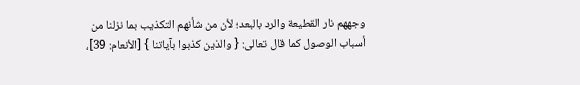وجههم نار القطيعة والرد بالبعد؛ لأن من شأنهم التكذيب بما نزلنا من أسباب الوصول كما قال تعالى: { والذين كذبوا بآياتنا } [الأنعام: 39]،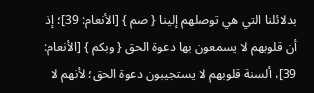بدلائلنا التي هي توصلهم إلينا { صم } [الأنعام: 39]؛ إذ أن قلوبهم لا يسمعون بها دعوة الحق { وبكم } [الأنعام: 39]، ألسنة قلوبهم لا يستجيبون دعوة الحق؛ لأنهم لا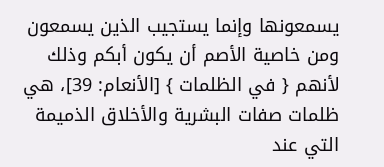يسمعونها وإنما يستجيب الذين يسمعون ومن خاصية الأصم أن يكون أبكم وذلك لأنهم { في الظلمات } [الأنعام: 39]، هي ظلمات صفات البشرية والأخلاق الذميمة التي عند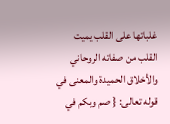غلباتها على القلب يميت القلب من صفاته الروحاني والأخلاق الحميدة والمعنى في قوله تعالى: { صم وبكم في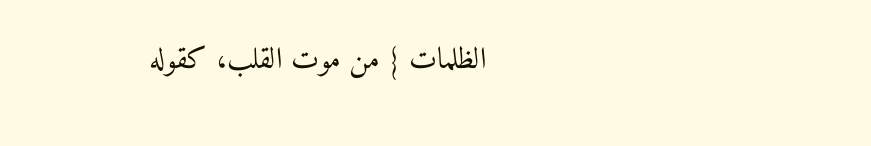الظلمات } من موت القلب، كقوله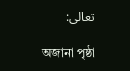تعالى:

অজানা পৃষ্ঠা